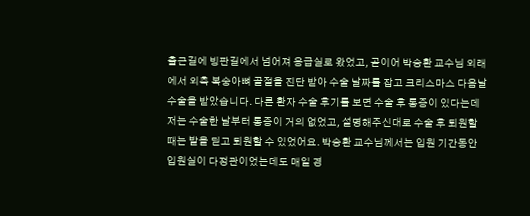출근길에 빙판길에서 넘어져 응급실로 왔었고, 곧이어 박승환 교수님 외래에서 외측 복숭아뼈 골절을 진단 받아 수술 날짜를 잡고 크리스마스 다음날 수술을 받았습니다. 다른 환자 수술 후기를 보면 수술 후 통증이 있다는데 저는 수술한 날부터 통증이 거의 없었고, 설명해주신대로 수술 후 퇴원할 때는 발을 딛고 퇴원할 수 있었어요. 박승환 교수님께서는 입원 기간동안 입원실이 다정관이었는데도 매일 경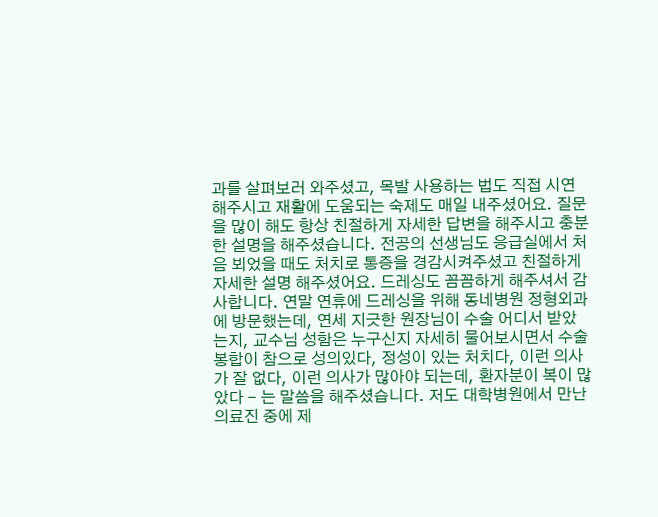과를 살펴보러 와주셨고, 목발 사용하는 법도 직접 시연해주시고 재활에 도움되는 숙제도 매일 내주셨어요. 질문을 많이 해도 항상 친절하게 자세한 답변을 해주시고 충분한 설명을 해주셨습니다. 전공의 선생님도 응급실에서 처음 뵈었을 때도 처치로 통증을 경감시켜주셨고 친절하게 자세한 설명 해주셨어요. 드레싱도 꼼꼼하게 해주셔서 감사합니다. 연말 연휴에 드레싱을 위해 동네병원 정형외과에 방문했는데, 연세 지긋한 원장님이 수술 어디서 받았는지, 교수님 성함은 누구신지 자세히 물어보시면서 수술 봉합이 참으로 성의있다, 정성이 있는 처치다, 이런 의사가 잘 없다, 이런 의사가 많아야 되는데, 환자분이 복이 많았다 - 는 말씀을 해주셨습니다. 저도 대학병원에서 만난 의료진 중에 제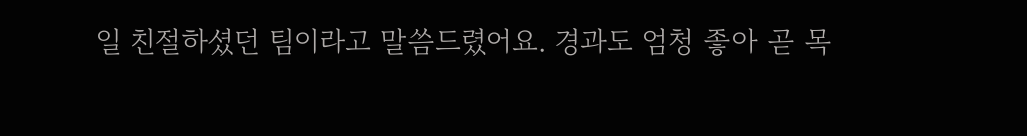일 친절하셨던 팀이라고 말씀드렸어요. 경과도 엄청 좋아 곧 목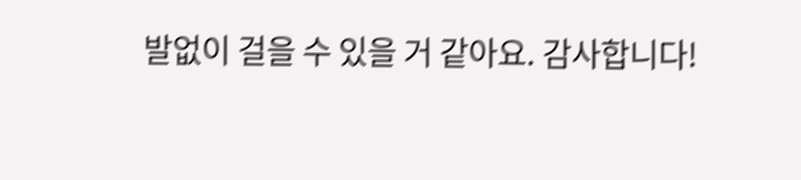발없이 걸을 수 있을 거 같아요. 감사합니다!